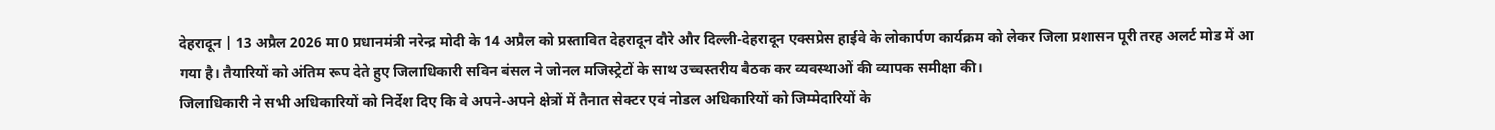देहरादून | 13 अप्रैल 2026 मा0 प्रधानमंत्री नरेन्द्र मोदी के 14 अप्रैल को प्रस्तावित देहरादून दौरे और दिल्ली-देहरादून एक्सप्रेस हाईवे के लोकार्पण कार्यक्रम को लेकर जिला प्रशासन पूरी तरह अलर्ट मोड में आ गया है। तैयारियों को अंतिम रूप देते हुए जिलाधिकारी सविन बंसल ने जोनल मजिस्ट्रेटों के साथ उच्चस्तरीय बैठक कर व्यवस्थाओं की व्यापक समीक्षा की।
जिलाधिकारी ने सभी अधिकारियों को निर्देश दिए कि वे अपने-अपने क्षेत्रों में तैनात सेक्टर एवं नोडल अधिकारियों को जिम्मेदारियों के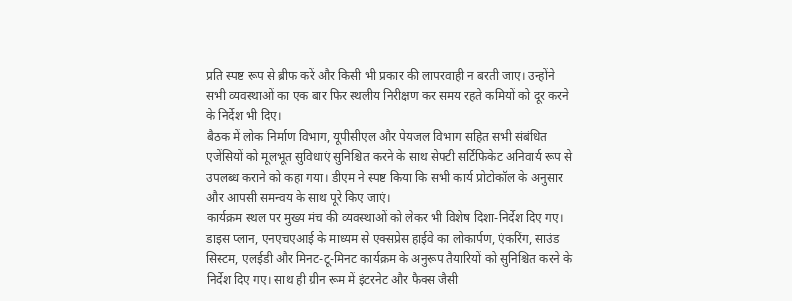प्रति स्पष्ट रूप से ब्रीफ करें और किसी भी प्रकार की लापरवाही न बरती जाए। उन्होंने सभी व्यवस्थाओं का एक बार फिर स्थलीय निरीक्षण कर समय रहते कमियों को दूर करने के निर्देश भी दिए।
बैठक में लोक निर्माण विभाग, यूपीसीएल और पेयजल विभाग सहित सभी संबंधित एजेंसियों को मूलभूत सुविधाएं सुनिश्चित करने के साथ सेफ्टी सर्टिफिकेट अनिवार्य रूप से उपलब्ध कराने को कहा गया। डीएम ने स्पष्ट किया कि सभी कार्य प्रोटोकॉल के अनुसार और आपसी समन्वय के साथ पूरे किए जाएं।
कार्यक्रम स्थल पर मुख्य मंच की व्यवस्थाओं को लेकर भी विशेष दिशा-निर्देश दिए गए। डाइस प्लान, एनएचएआई के माध्यम से एक्सप्रेस हाईवे का लोकार्पण, एंकरिंग, साउंड सिस्टम, एलईडी और मिनट-टू-मिनट कार्यक्रम के अनुरूप तैयारियों को सुनिश्चित करने के निर्देश दिए गए। साथ ही ग्रीन रूम में इंटरनेट और फैक्स जैसी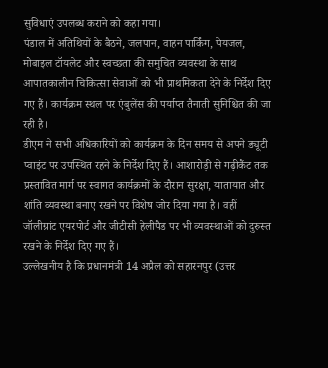सुविधाएं उपलब्ध कराने को कहा गया।
पंडाल में अतिथियों के बैठने, जलपान, वाहन पार्किंग, पेयजल, मोबाइल टॉयलेट और स्वच्छता की समुचित व्यवस्था के साथ आपातकालीन चिकित्सा सेवाओं को भी प्राथमिकता देने के निर्देश दिए गए हैं। कार्यक्रम स्थल पर एंबुलेंस की पर्याप्त तैनाती सुनिश्चित की जा रही है।
डीएम ने सभी अधिकारियों को कार्यक्रम के दिन समय से अपने ड्यूटी प्वाइंट पर उपस्थित रहने के निर्देश दिए हैं। आशारोड़ी से गढ़ीकैंट तक प्रस्तावित मार्ग पर स्वागत कार्यक्रमों के दौरान सुरक्षा, यातायात और शांति व्यवस्था बनाए रखने पर विशेष जोर दिया गया है। वहीं जॉलीग्रांट एयरपोर्ट और जीटीसी हेलीपैड पर भी व्यवस्थाओं को दुरुस्त रखने के निर्देश दिए गए हैं।
उल्लेखनीय है कि प्रधानमंत्री 14 अप्रैल को सहारनपुर (उत्तर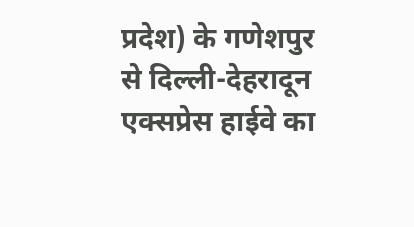प्रदेश) के गणेशपुर से दिल्ली-देहरादून एक्सप्रेस हाईवे का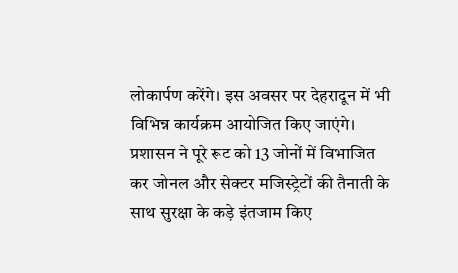लोकार्पण करेंगे। इस अवसर पर देहरादून में भी विभिन्न कार्यक्रम आयोजित किए जाएंगे। प्रशासन ने पूरे रूट को 13 जोनों में विभाजित कर जोनल और सेक्टर मजिस्ट्रेटों की तैनाती के साथ सुरक्षा के कड़े इंतजाम किए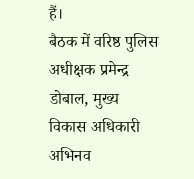हैं।
बैठक में वरिष्ठ पुलिस अधीक्षक प्रमेन्द्र डोबाल, मुख्य विकास अधिकारी अभिनव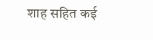शाह सहित कई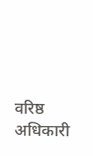वरिष्ठ अधिकारी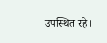उपस्थित रहे।